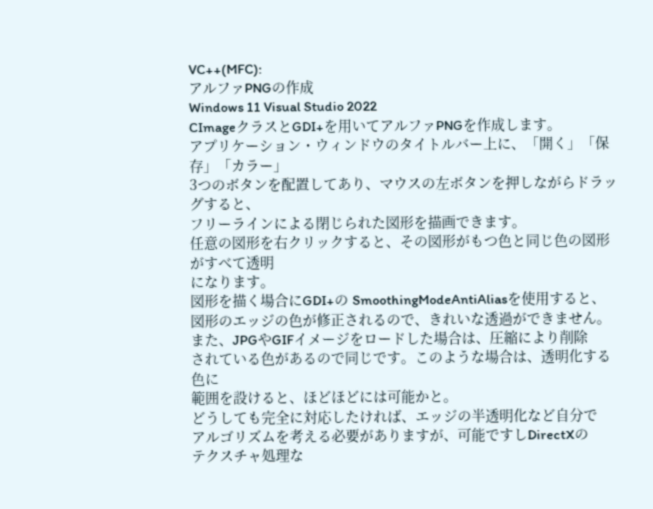VC++(MFC):
アルファPNGの作成
Windows 11 Visual Studio 2022
CImageクラスとGDI+を用いてアルファPNGを作成します。
アプリケーション・ウィンドウのタイトルバー上に、「開く」「保存」「カラー」
3つのボタンを配置してあり、マウスの左ボタンを押しながらドラッグすると、
フリーラインによる閉じられた図形を描画できます。
任意の図形を右クリックすると、その図形がもつ色と同じ色の図形がすべて透明
になります。
図形を描く場合にGDI+の SmoothingModeAntiAliasを使用すると、
図形のエッジの色が修正されるので、きれいな透過ができません。
また、JPGやGIFイメージをロードした場合は、圧縮により削除
されている色があるので同じです。このような場合は、透明化する色に
範囲を設けると、ほどほどには可能かと。
どうしても完全に対応したければ、エッジの半透明化など自分で
アルゴリズムを考える必要がありますが、可能ですしDirectXの
テクスチャ処理な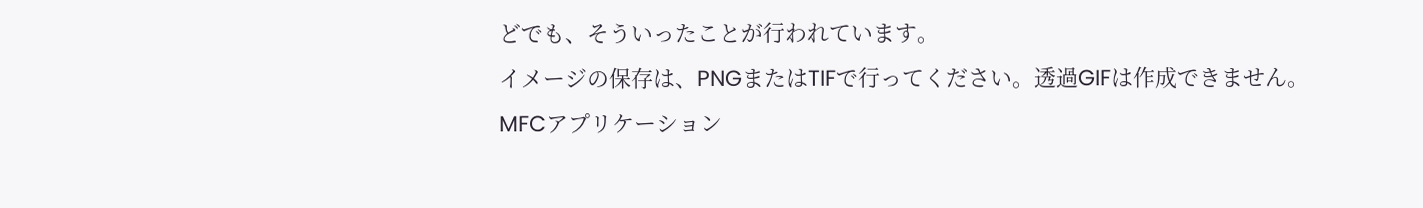どでも、そういったことが行われています。
イメージの保存は、PNGまたはTIFで行ってください。透過GIFは作成できません。
MFCアプリケーション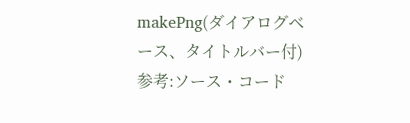makePng(ダイアログベース、タイトルバー付)
参考:ソース・コード